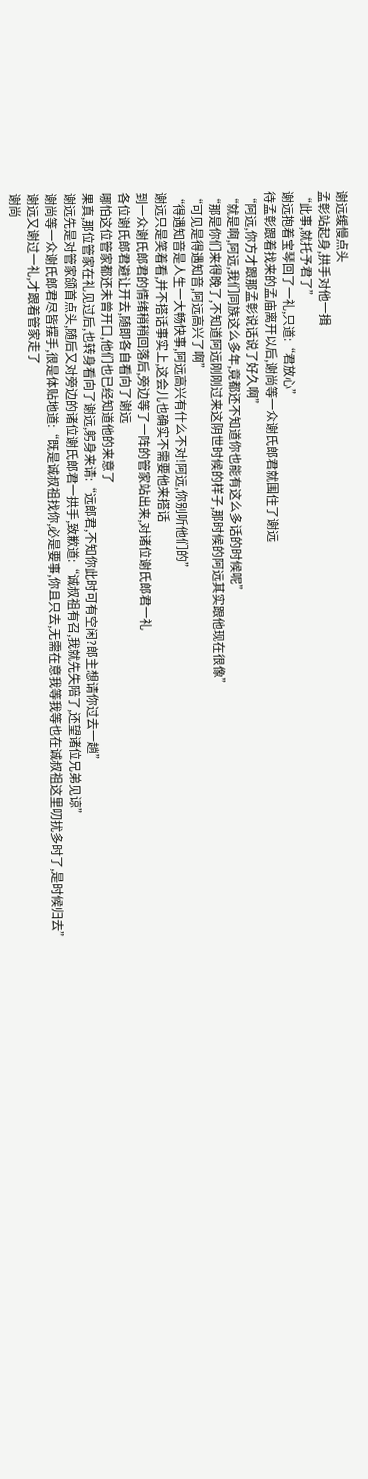谢远缓慢点头
孟彰站起身,拱手对他一揖
“此事,就托予君了”
谢远抱着宝琴回了一礼,只道:“君放心”
待孟彰跟着找来的孟庙离开以后,谢尚等一众谢氏郎君就围住了谢远
“阿远,你方才跟那孟彰说话说了好久啊”
“就是啊,阿远,我们同族这么多年,竟都还不知道你也能有这么多话的时候呢”
“那是你们来得晚了,不知道阿远刚刚过来这阴世时候的样子,那时候的阿远其实跟他现在很像”
“可见是得遇知音,阿远高兴了啊”
“得遇知音是人生一大畅快事,阿远高兴有什么不对!阿远,你别听他们的”
谢远只是笑着看,并不搭话事实上,这会儿也确实不需要他来搭话
到一众谢氏郎君的情绪稍稍回落后,旁边等了一阵的管家站出来,对诸位谢氏郎君一礼
各位谢氏郎君避让开去,随即各自看向了谢远
哪怕这位管家都还未曾开口,他们也已经知道他的来意了
果真,那位管家在礼见过后,也转身看向了谢远,躬身来请:“远郎君,不知你此时可有空闲?郎主想请你过去一趟”
谢远先是对管家颌首点头,随后又对旁边的诸位谢氏郎君一拱手,致歉道:“诚叔祖有召,我就先失陪了,还望诸位兄弟见谅”
谢尚等一众谢氏郎君尽皆摆手,很是体贴地道:“既是诚叔祖找你,必是要事,你且只去,无需在意我等我等也在诚叔祖这里叨扰多时了,是时候归去”
谢远又谢过一礼,才跟着管家走了
谢尚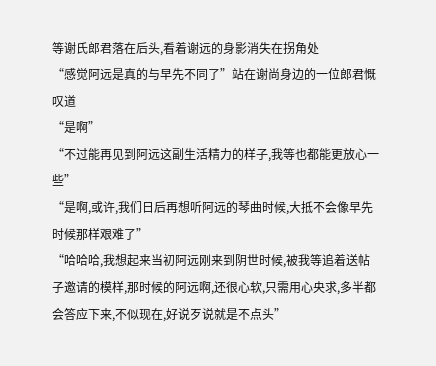等谢氏郎君落在后头,看着谢远的身影消失在拐角处
“感觉阿远是真的与早先不同了”站在谢尚身边的一位郎君慨叹道
“是啊”
“不过能再见到阿远这副生活精力的样子,我等也都能更放心一些”
“是啊,或许,我们日后再想听阿远的琴曲时候,大抵不会像早先时候那样艰难了”
“哈哈哈,我想起来当初阿远刚来到阴世时候,被我等追着送帖子邀请的模样,那时候的阿远啊,还很心软,只需用心央求,多半都会答应下来,不似现在,好说歹说就是不点头”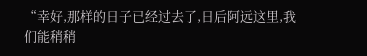“幸好,那样的日子已经过去了,日后阿远这里,我们能稍稍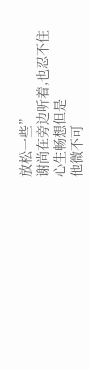放松一些”
谢尚在旁边听着,也忍不住心生畅想但是
他微不可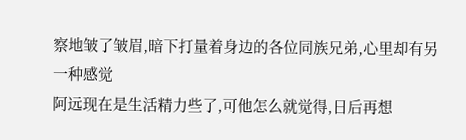察地皱了皱眉,暗下打量着身边的各位同族兄弟,心里却有另一种感觉
阿远现在是生活精力些了,可他怎么就觉得,日后再想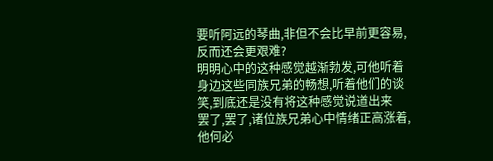要听阿远的琴曲,非但不会比早前更容易,反而还会更艰难?
明明心中的这种感觉越渐勃发,可他听着身边这些同族兄弟的畅想,听着他们的谈笑,到底还是没有将这种感觉说道出来
罢了,罢了,诸位族兄弟心中情绪正高涨着,他何必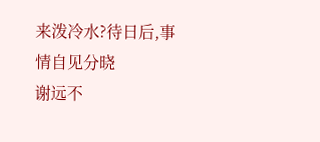来泼冷水?待日后,事情自见分晓
谢远不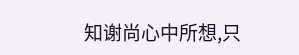知谢尚心中所想,只